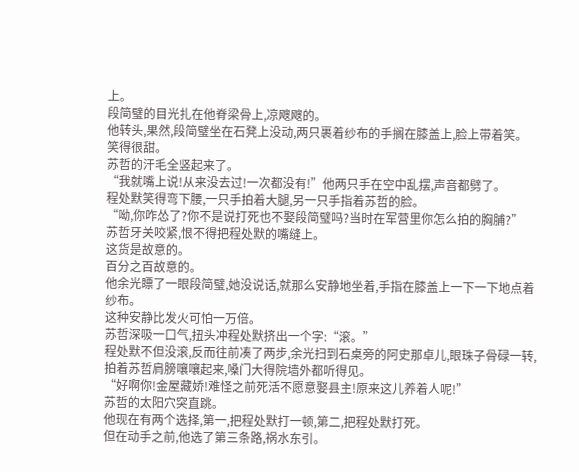上。
段简璧的目光扎在他脊梁骨上,凉飕飕的。
他转头,果然,段简璧坐在石凳上没动,两只裹着纱布的手搁在膝盖上,脸上带着笑。
笑得很甜。
苏哲的汗毛全竖起来了。
“我就嘴上说!从来没去过!一次都没有!”他两只手在空中乱摆,声音都劈了。
程处默笑得弯下腰,一只手拍着大腿,另一只手指着苏哲的脸。
“呦,你咋怂了?你不是说打死也不娶段简璧吗?当时在军营里你怎么拍的胸脯?”
苏哲牙关咬紧,恨不得把程处默的嘴缝上。
这货是故意的。
百分之百故意的。
他余光瞟了一眼段简璧,她没说话,就那么安静地坐着,手指在膝盖上一下一下地点着纱布。
这种安静比发火可怕一万倍。
苏哲深吸一口气,扭头冲程处默挤出一个字:“滚。”
程处默不但没滚,反而往前凑了两步,余光扫到石桌旁的阿史那卓儿,眼珠子骨碌一转,拍着苏哲肩膀嚷嚷起来,嗓门大得院墙外都听得见。
“好啊你!金屋藏娇!难怪之前死活不愿意娶县主!原来这儿养着人呢!”
苏哲的太阳穴突直跳。
他现在有两个选择,第一,把程处默打一顿,第二,把程处默打死。
但在动手之前,他选了第三条路,祸水东引。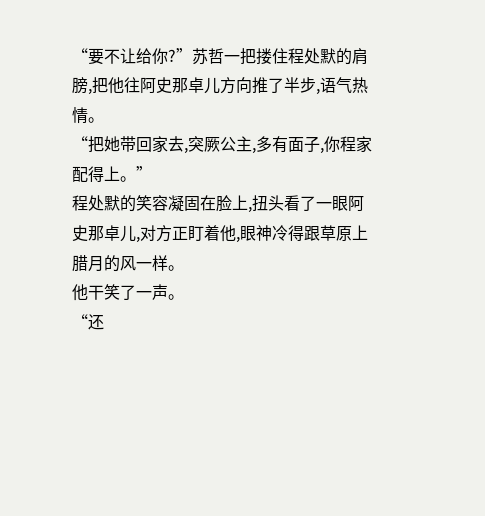“要不让给你?”苏哲一把搂住程处默的肩膀,把他往阿史那卓儿方向推了半步,语气热情。
“把她带回家去,突厥公主,多有面子,你程家配得上。”
程处默的笑容凝固在脸上,扭头看了一眼阿史那卓儿,对方正盯着他,眼神冷得跟草原上腊月的风一样。
他干笑了一声。
“还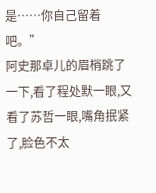是……你自己留着吧。”
阿史那卓儿的眉梢跳了一下,看了程处默一眼,又看了苏哲一眼,嘴角抿紧了,脸色不太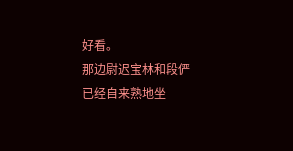好看。
那边尉迟宝林和段俨已经自来熟地坐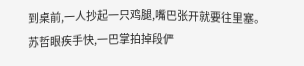到桌前,一人抄起一只鸡腿,嘴巴张开就要往里塞。
苏哲眼疾手快,一巴掌拍掉段俨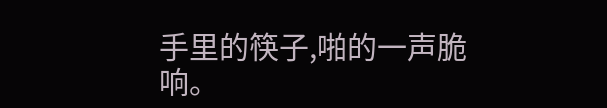手里的筷子,啪的一声脆响。